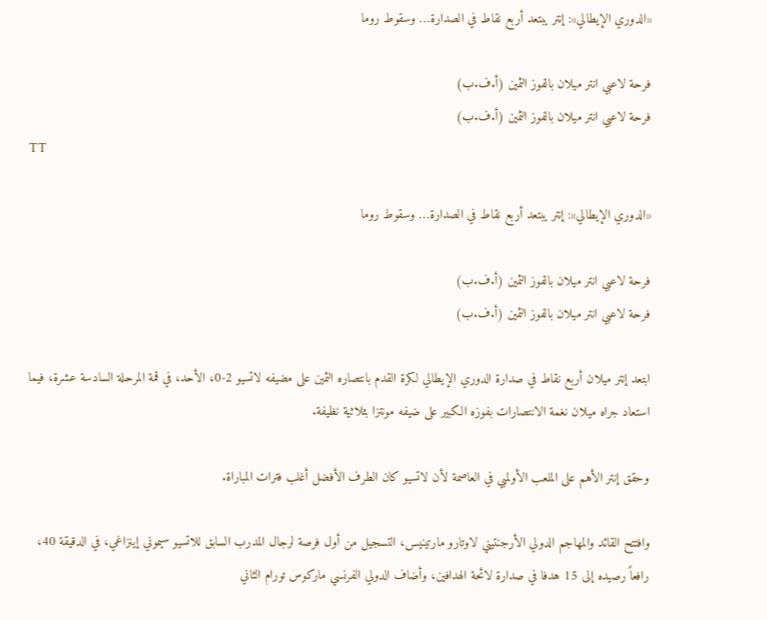«الدوري الإيطالي»: إنتر يبتعد أربع نقاط في الصدارة… وسقوط روما

فرحة لاعبي انتر ميلان بالفوز الثمين (أ.ف.ب)
فرحة لاعبي انتر ميلان بالفوز الثمين (أ.ف.ب)
TT

«الدوري الإيطالي»: إنتر يبتعد أربع نقاط في الصدارة… وسقوط روما

فرحة لاعبي انتر ميلان بالفوز الثمين (أ.ف.ب)
فرحة لاعبي انتر ميلان بالفوز الثمين (أ.ف.ب)

ابتعد إنتر ميلان أربع نقاط في صدارة الدوري الإيطالي لكرة القدم بانتصاره الثمين على مضيفه لاتسيو 2-0، الأحد، في قمة المرحلة السادسة عشرة، فيما استعاد جراه ميلان نغمة الانتصارات بفوزه الكبير على ضيفه مونتزا بثلاثية نظيفة.

وحقق إنتر الأهم على الملعب الأولمبي في العاصمة لأن لاتسيو كان الطرف الأفضل أغلب فترات المباراة.

وافتتح القائد والمهاجم الدولي الأرجنتيني لاوتارو مارتينيس، التسجيل من أول فرصة لرجال المدرب السابق للاتسيو سيموني إينزاغي، في الدقيقة 40، رافعاً رصيده إلى 15 هدفا في صدارة لائحة الهدافين، وأضاف الدولي الفرنسي ماركوس تورام الثاني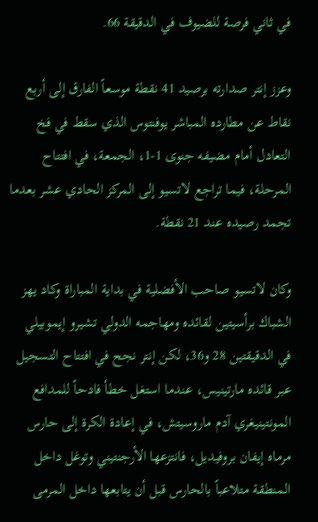في ثاني فرصة للضيوف في الدقيقة 66.

وعزز إنتر صدارته برصيد 41 نقطة موسعاً الفارق إلى أربع نقاط عن مطارده المباشر يوفنتوس الذي سقط في فخ التعادل أمام مضيفه جنوى 1-1، الجمعة، في افتتاح المرحلة، فيما تراجع لاتسيو إلى المركز الحادي عشر بعدما تجمد رصيده عند 21 نقطة.

وكان لاتسيو صاحب الأفضلية في بداية المباراة وكاد يهز الشباك برأسيتين لقائده ومهاجمه الدولي تشيرو إيموبيلي في الدقيقتين 28 و36، لكن إنتر نجح في افتتاح التسجيل عبر قائده مارتينيس، عندما استغل خطأ فادحاً للمدافع المونتينيغري آدم ماروسيتش، في إعادة الكرة إلى حارس مرماه إيفان بروفيديل، فانتزعها الأرجنتيني وتوغل داخل المنطقة متلاعباً بالحارس قبل أن يتابعها داخل المرمى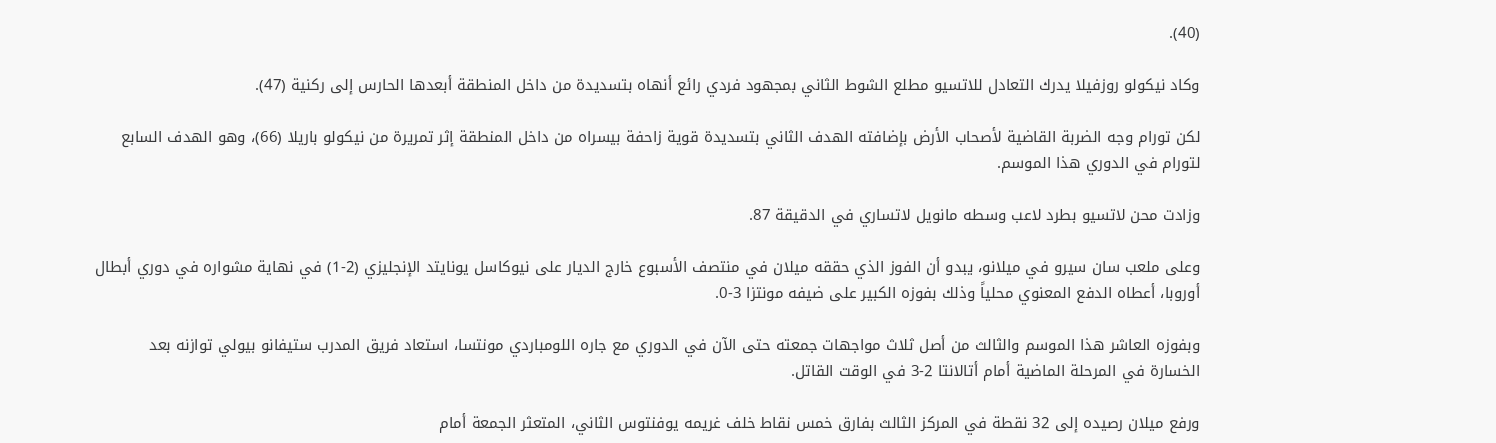(40).

وكاد نيكولو روزفيلا يدرك التعادل للاتسيو مطلع الشوط الثاني بمجهود فردي رائع أنهاه بتسديدة من داخل المنطقة أبعدها الحارس إلى ركنية (47).

لكن تورام وجه الضربة القاضية لأصحاب الأرض بإضافته الهدف الثاني بتسديدة قوية زاحفة بيسراه من داخل المنطقة إثر تمريرة من نيكولو باريلا (66)، وهو الهدف السابع لتورام في الدوري هذا الموسم.

وزادت محن لاتسيو بطرد لاعب وسطه مانويل لاتساري في الدقيقة 87.

وعلى ملعب سان سيرو في ميلانو، يبدو أن الفوز الذي حققه ميلان في منتصف الأسبوع خارج الديار على نيوكاسل يونايتد الإنجليزي (2-1) في نهاية مشواره في دوري أبطال أوروبا، أعطاه الدفع المعنوي محلياً وذلك بفوزه الكبير على ضيفه مونتزا 3-0.

وبفوزه العاشر هذا الموسم والثالث من أصل ثلاث مواجهات جمعته حتى الآن في الدوري مع جاره اللومباردي مونتسا، استعاد فريق المدرب ستيفانو بيولي توازنه بعد الخسارة في المرحلة الماضية أمام أتالانتا 2-3 في الوقت القاتل.

ورفع ميلان رصيده إلى 32 نقطة في المركز الثالث بفارق خمس نقاط خلف غريمه يوفنتوس الثاني، المتعثر الجمعة أمام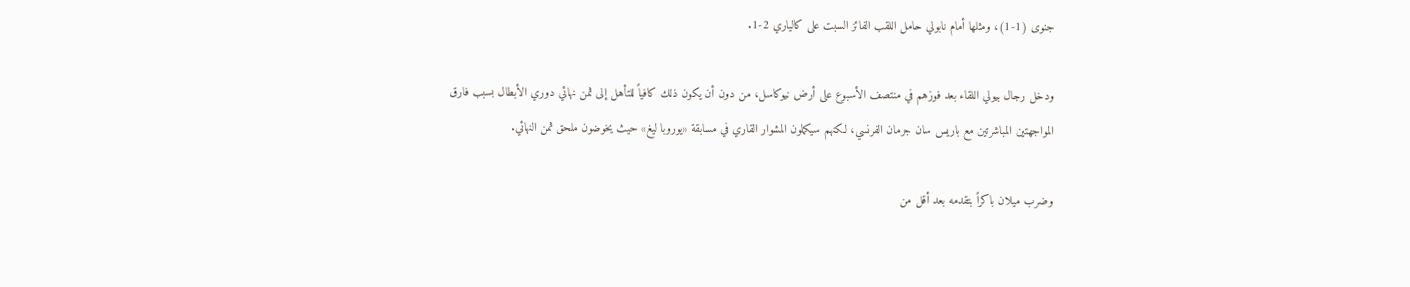جنوى (1-1)، ومثلها أمام نابولي حامل اللقب الفائز السبت على كالياري 2-1.

ودخل رجال بيولي اللقاء بعد فوزهم في منتصف الأسبوع على أرض نيوكاسل، من دون أن يكون ذلك كافياً للتأهل إلى ثمن نهائي دوري الأبطال بسبب فارق المواجهتين المباشرتين مع باريس سان جرمان الفرنسي، لكنهم سيكملون المشوار القاري في مسابقة «يوروبا ليغ» حيث يخوضون ملحق ثمن النهائي.

وضرب ميلان باكراً بتقدمه بعد أقل من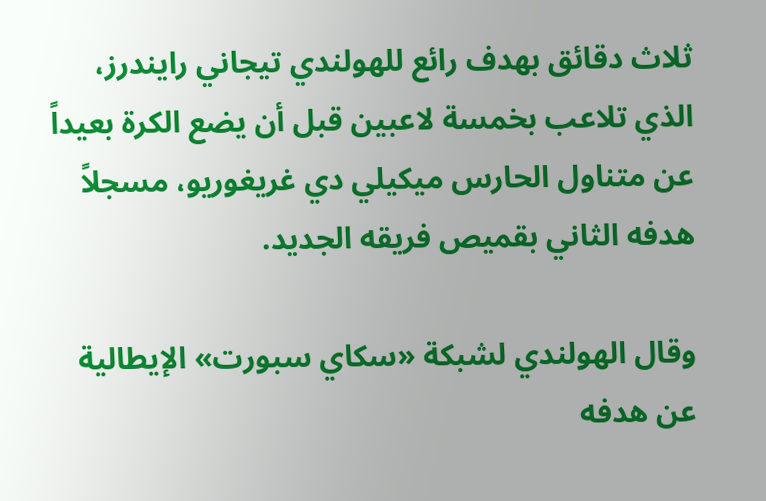ثلاث دقائق بهدف رائع للهولندي تيجاني رايندرز، الذي تلاعب بخمسة لاعبين قبل أن يضع الكرة بعيداً عن متناول الحارس ميكيلي دي غريغوريو، مسجلاً هدفه الثاني بقميص فريقه الجديد.

وقال الهولندي لشبكة «سكاي سبورت» الإيطالية عن هدفه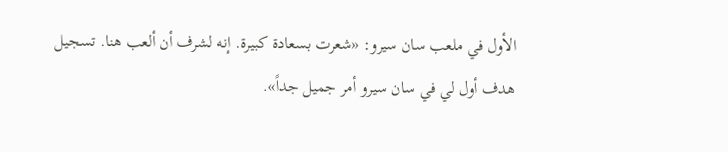الأول في ملعب سان سيرو: «شعرت بسعادة كبيرة. إنه لشرف أن ألعب هنا. تسجيل هدف أول لي في سان سيرو أمر جميل جداً».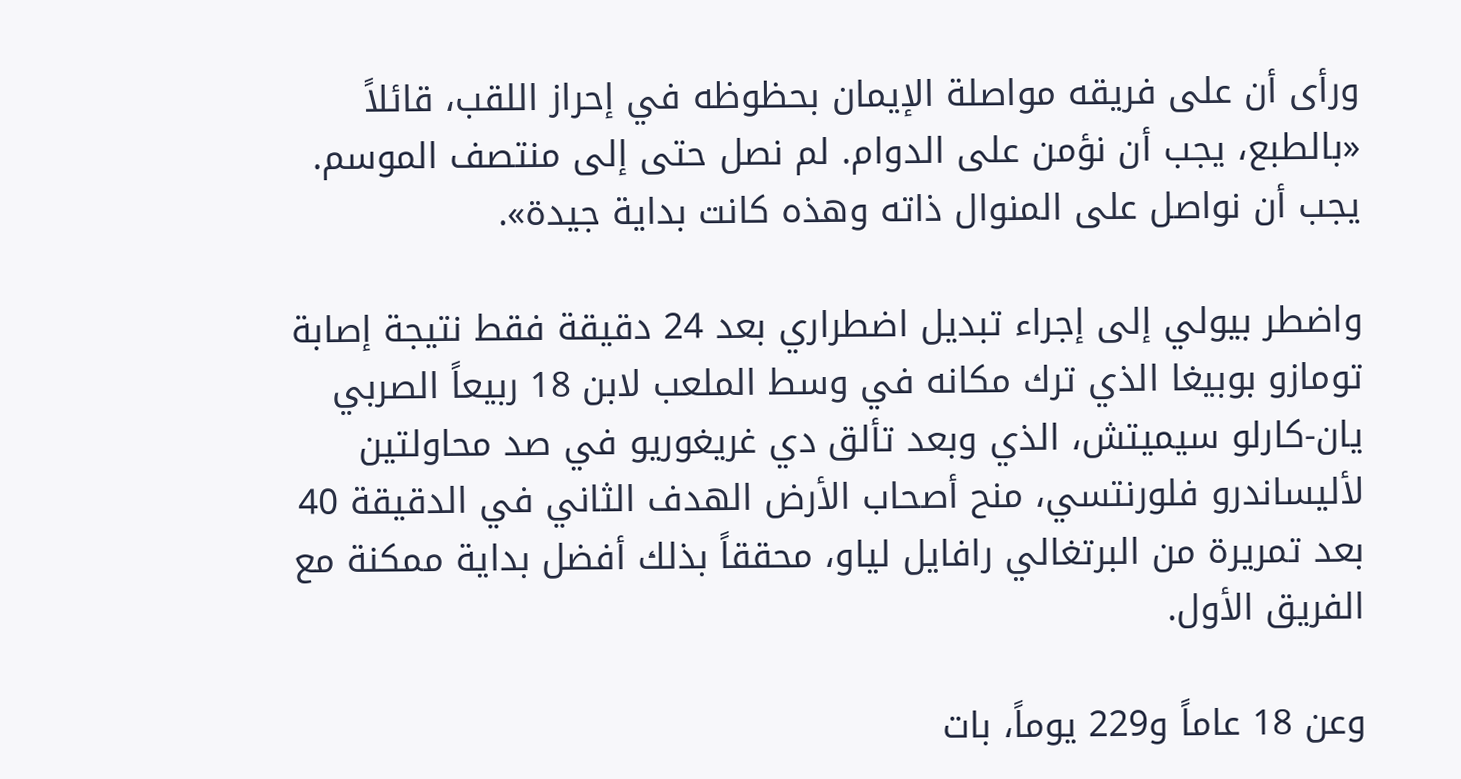ورأى أن على فريقه مواصلة الإيمان بحظوظه في إحراز اللقب، قائلاً «بالطبع، يجب أن نؤمن على الدوام. لم نصل حتى إلى منتصف الموسم. يجب أن نواصل على المنوال ذاته وهذه كانت بداية جيدة».

واضطر بيولي إلى إجراء تبديل اضطراري بعد 24 دقيقة فقط نتيجة إصابة تومازو بوبيغا الذي ترك مكانه في وسط الملعب لابن 18 ربيعاً الصربي يان-كارلو سيميتش، الذي وبعد تألق دي غريغوريو في صد محاولتين لأليساندرو فلورنتسي، منح أصحاب الأرض الهدف الثاني في الدقيقة 40 بعد تمريرة من البرتغالي رافايل لياو، محققاً بذلك أفضل بداية ممكنة مع الفريق الأول.

وعن 18 عاماً و229 يوماً، بات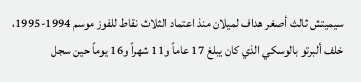سيميتش ثالث أصغر هداف لميلان منذ اعتماد الثلاث نقاط للفوز موسم 1994-1995، خلف ألبرتو بالوسكي الذي كان يبلغ 17 عاماً و11 شهراً و16 يوماً حين سجل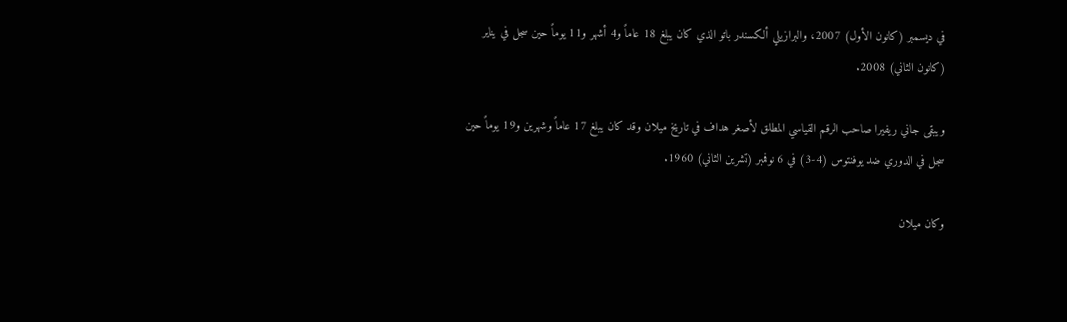في ديسمبر (كانون الأول) 2007، والبرازيلي ألكسندر باتو الذي كان يبلغ 18 عاماً و4 أشهر و11 يوماً حين سجل في يناير (كانون الثاني) 2008.

ويبقى جاني ريفيرا صاحب الرقم القياسي المطلق لأصغر هداف في تاريخ ميلان وقد كان يبلغ 17 عاماً وشهرين و19 يوماً حين سجل في الدوري ضد يوفنتوس (4-3) في 6 نوفمبر (تشرين الثاني) 1960.

وكان ميلان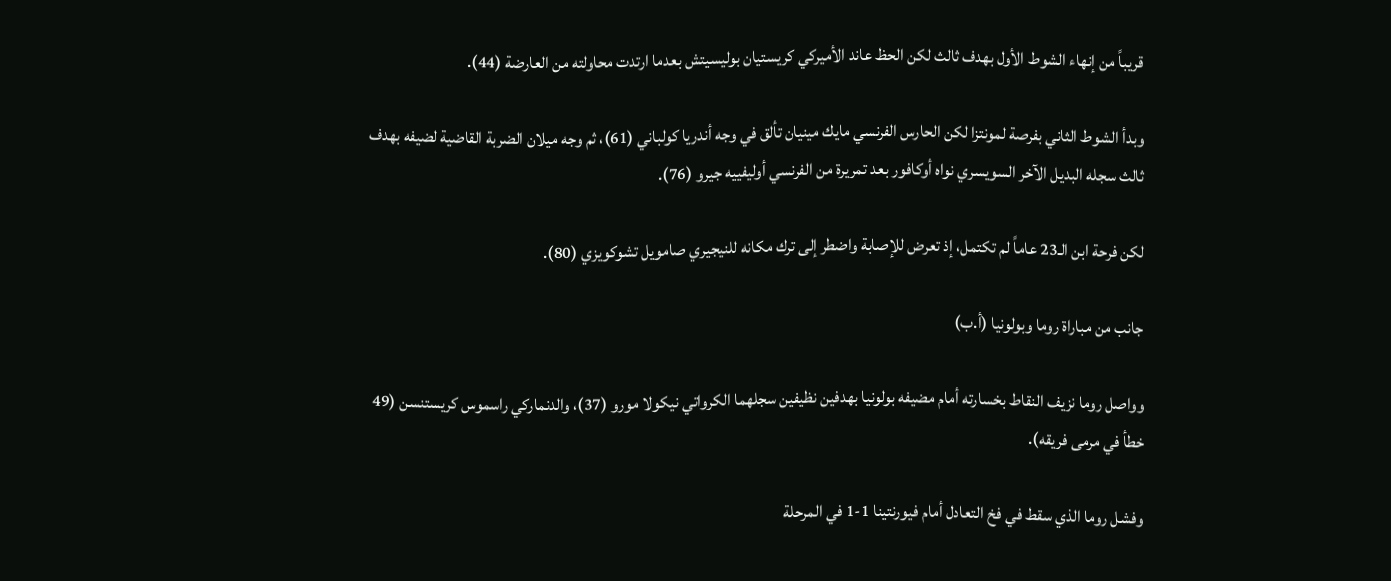قريباً من إنهاء الشوط الأول بهدف ثالث لكن الحظ عاند الأميركي كريستيان بوليسيتش بعدما ارتدت محاولته من العارضة (44).

وبدأ الشوط الثاني بفرصة لمونتزا لكن الحارس الفرنسي مايك مينيان تألق في وجه أندريا كولباني (61)، ثم وجه ميلان الضربة القاضية لضيفه بهدف ثالث سجله البديل الآخر السويسري نواه أوكافور بعد تمريرة من الفرنسي أوليفييه جيرو (76).

لكن فرحة ابن الـ23 عاماً لم تكتمل، إذ تعرض للإصابة واضطر إلى ترك مكانه للنيجيري صامويل تشوكويزي (80).

جانب من مباراة روما وبولونيا (أ.ب)

وواصل روما نزيف النقاط بخسارته أمام مضيفه بولونيا بهدفين نظيفين سجلهما الكرواتي نيكولا مورو (37)، والدنماركي راسموس كريستنسن (49 خطأ في مرمى فريقه).

وفشل روما الذي سقط في فخ التعادل أمام فيورنتينا 1-1 في المرحلة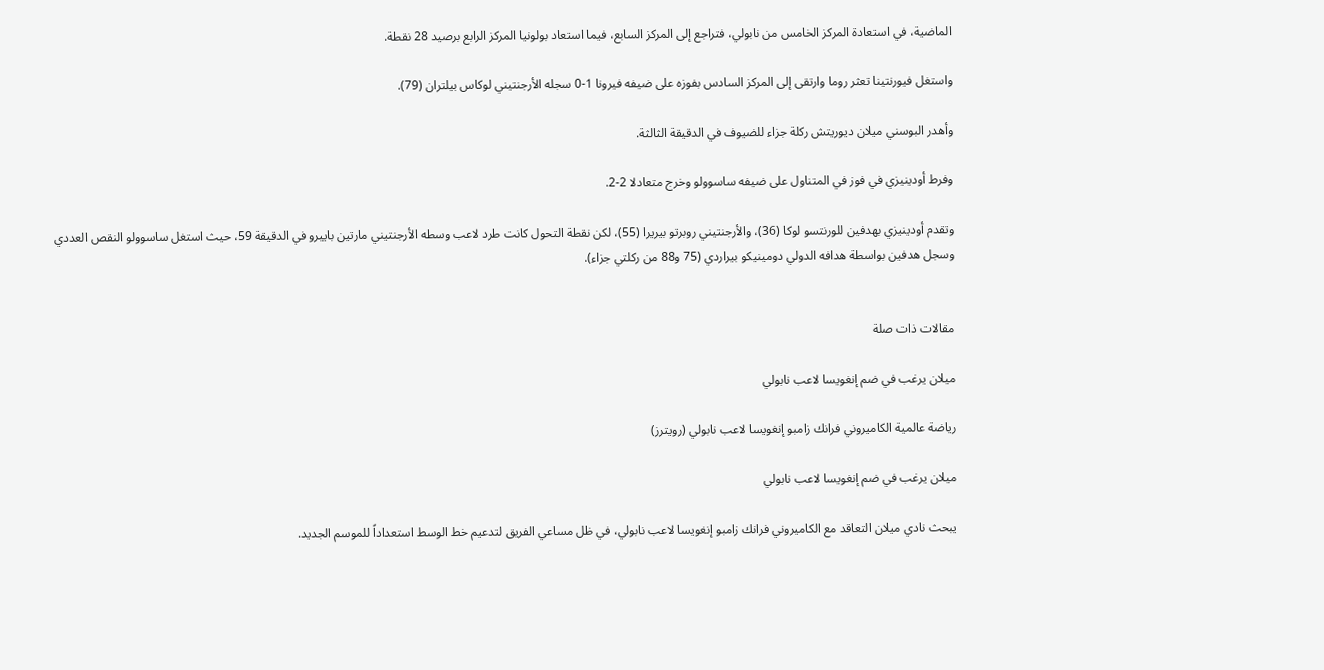الماضية، في استعادة المركز الخامس من نابولي، فتراجع إلى المركز السابع، فيما استعاد بولونيا المركز الرابع برصيد 28 نقطة.

واستغل فيورنتينا تعثر روما وارتقى إلى المركز السادس بفوزه على ضيفه فيرونا 1-0 سجله الأرجنتيني لوكاس بيلتران (79).

وأهدر البوسني ميلان ديوريتش ركلة جزاء للضيوف في الدقيقة الثالثة.

وفرط أودينيزي في فوز في المتناول على ضيفه ساسوولو وخرج متعادلا 2-2.

وتقدم أودينيزي بهدفين للورنتسو لوكا (36)، والأرجنتيني روبرتو بيريرا (55)، لكن نقطة التحول كانت طرد لاعب وسطه الأرجنتيني مارتين باييرو في الدقيقة 59، حيث استغل ساسوولو النقص العددي وسجل هدفين بواسطة هدافه الدولي دومينيكو بيراردي (75 و88 من ركلتي جزاء).


مقالات ذات صلة

ميلان يرغب في ضم إنغويسا لاعب نابولي

رياضة عالمية الكاميروني فرانك زامبو إنغويسا لاعب نابولي (رويترز)

ميلان يرغب في ضم إنغويسا لاعب نابولي

يبحث نادي ميلان التعاقد مع الكاميروني فرانك زامبو إنغويسا لاعب نابولي، في ظل مساعي الفريق لتدعيم خط الوسط استعداداً للموسم الجديد.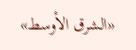«الشرق الأوسط»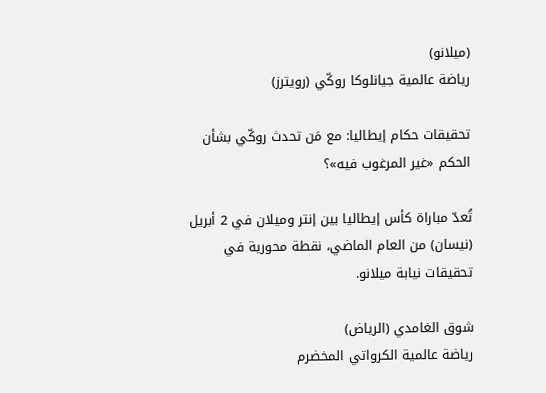(ميلانو)
رياضة عالمية جيانلوكا روكّي (رويترز)

تحقيقات حكام إيطاليا: مع مَن تحدث روكّي بشأن الحكم «غير المرغوب فيه»؟

تُعدّ مباراة كأس إيطاليا بين إنتر وميلان في 2 أبريل (نيسان) من العام الماضي، نقطة محورية في تحقيقات نيابة ميلانو.

شوق الغامدي (الرياض)
رياضة عالمية الكرواتي المخضرم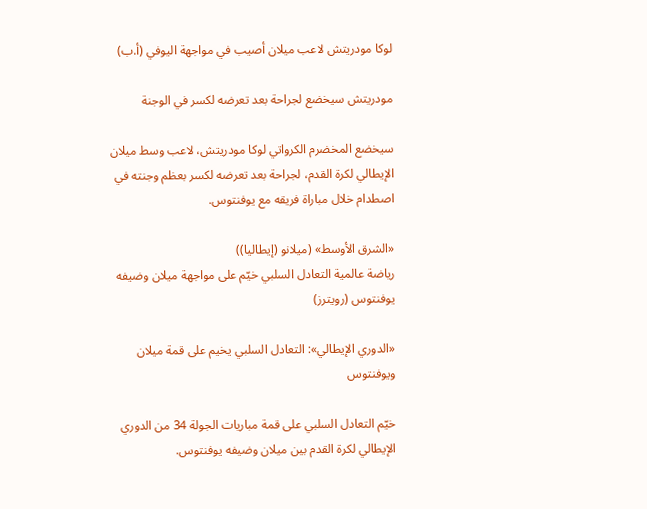لوكا مودريتش لاعب ميلان أصيب في مواجهة اليوفي (أ.ب)

مودريتش سيخضع لجراحة بعد تعرضه لكسر في الوجنة

سيخضع المخضرم الكرواتي لوكا مودريتش، لاعب وسط ميلان الإيطالي لكرة القدم، لجراحة بعد تعرضه لكسر بعظم وجنته في اصطدام خلال مباراة فريقه مع يوفنتوس.

«الشرق الأوسط» (ميلانو (إيطاليا))
رياضة عالمية التعادل السلبي خيّم على مواجهة ميلان وضيفه يوفنتوس (رويترز)

«الدوري الإيطالي»: التعادل السلبي يخيم على قمة ميلان ويوفنتوس

خيّم التعادل السلبي على قمة مباريات الجولة 34 من الدوري الإيطالي لكرة القدم بين ميلان وضيفه يوفنتوس.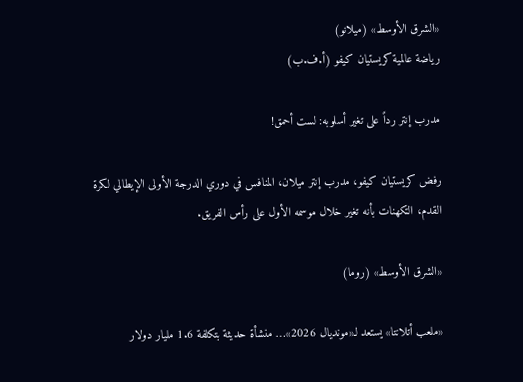«الشرق الأوسط» (ميلانو)
رياضة عالمية كريستيان كيفو (أ.ف.ب)

مدرب إنتر رداً على تغير أسلوبه: لست أحمق!

رفض كريستيان كيفو، مدرب إنتر ميلان، المنافس في دوري الدرجة الأولى الإيطالي لكرة القدم، التكهنات بأنه تغير خلال موسمه الأول على رأس الفريق.

«الشرق الأوسط» (روما)

«ملعب أتلانتا» يستعد لـ«مونديال 2026»… منشأة حديثة بتكلفة 1.6 مليار دولار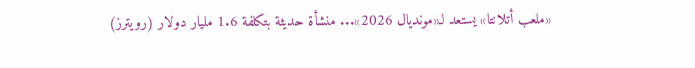«ملعب أتلانتا» يستعد لـ«مونديال 2026»... منشأة حديثة بتكلفة 1.6 مليار دولار (رويترز)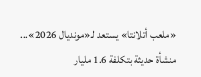«ملعب أتلانتا» يستعد لـ«مونديال 2026»... منشأة حديثة بتكلفة 1.6 مليار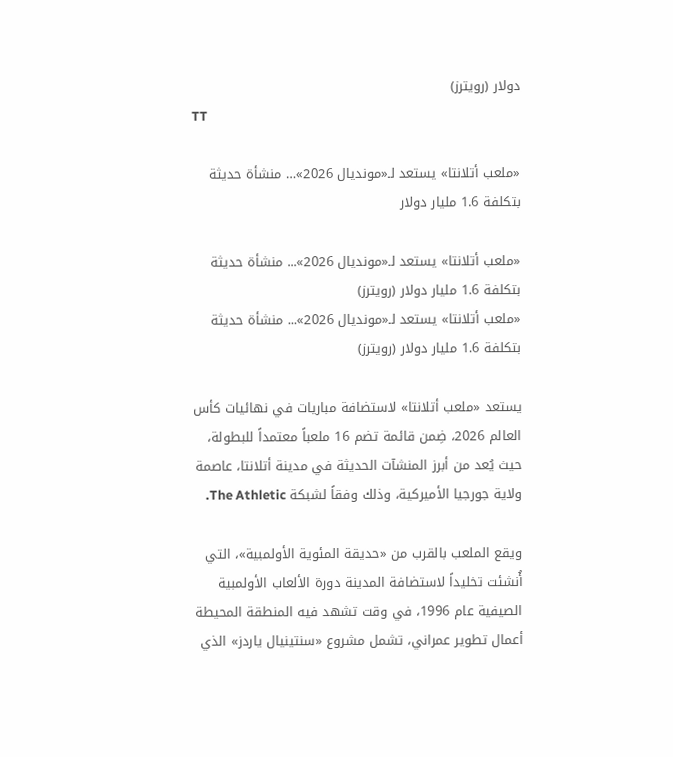دولار (رويترز)
TT

«ملعب أتلانتا» يستعد لـ«مونديال 2026»… منشأة حديثة بتكلفة 1.6 مليار دولار

«ملعب أتلانتا» يستعد لـ«مونديال 2026»... منشأة حديثة بتكلفة 1.6 مليار دولار (رويترز)
«ملعب أتلانتا» يستعد لـ«مونديال 2026»... منشأة حديثة بتكلفة 1.6 مليار دولار (رويترز)

يستعد «ملعب أتلانتا» لاستضافة مباريات في نهائيات كأس العالم 2026، ضِمن قائمة تضم 16 ملعباً معتمداً للبطولة، حيث يُعد من أبرز المنشآت الحديثة في مدينة أتلانتا، عاصمة ولاية جورجيا الأميركية، وذلك وفقاً لشبكة The Athletic.

ويقع الملعب بالقرب من «حديقة المئوية الأولمبية»، التي أُنشئت تخليداً لاستضافة المدينة دورة الألعاب الأولمبية الصيفية عام 1996، في وقت تشهد فيه المنطقة المحيطة أعمال تطوير عمراني، تشمل مشروع «سنتينيال ياردز» الذي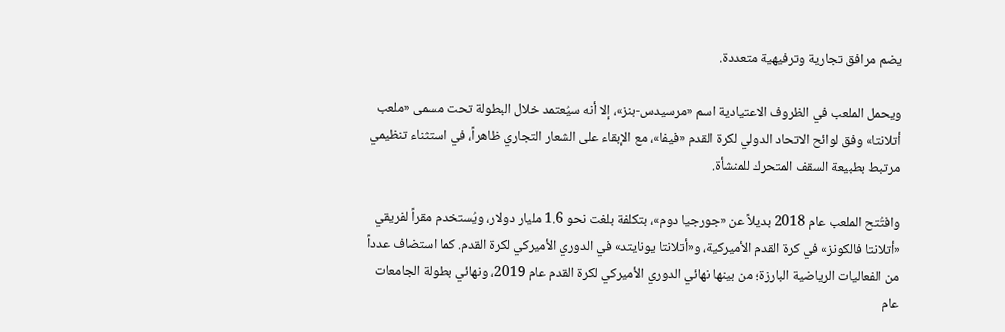يضم مرافق تجارية وترفيهية متعددة.

ويحمل الملعب في الظروف الاعتيادية اسم «مرسيدس-بنز»، إلا أنه سيُعتمد خلال البطولة تحت مسمى «ملعب أتلانتا» وفق لوائح الاتحاد الدولي لكرة القدم «فيفا»، مع الإبقاء على الشعار التجاري ظاهراً، في استثناء تنظيمي مرتبط بطبيعة السقف المتحرك للمنشأة.

وافتُتح الملعب عام 2018 بديلاً عن «جورجيا دوم»، بتكلفة بلغت نحو 1.6 مليار دولار، ويُستخدم مقراً لفريقي «أتلانتا فالكونز» في كرة القدم الأميركية، و«أتلانتا يونايتد» في الدوري الأميركي لكرة القدم. كما استضاف عدداً من الفعاليات الرياضية البارزة؛ من بينها نهائي الدوري الأميركي لكرة القدم عام 2019، ونهائي بطولة الجامعات عام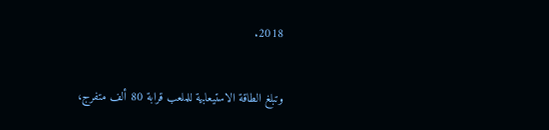2018.

وتبلغ الطاقة الاستيعابية للملعب قرابة 80 ألف متفرج،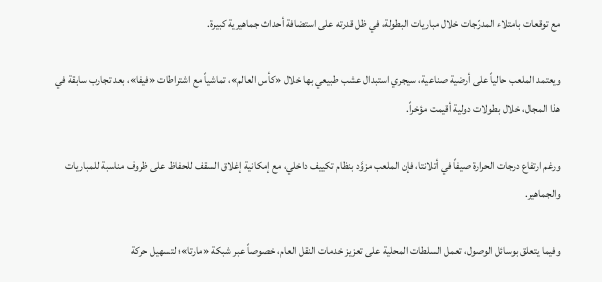مع توقعات بامتلاء المدرّجات خلال مباريات البطولة، في ظل قدرته على استضافة أحداث جماهيرية كبيرة.

ويعتمد الملعب حالياً على أرضية صناعية، سيجري استبدال عشب طبيعي بها خلال «كأس العالم»، تماشياً مع اشتراطات «فيفا»، بعد تجارب سابقة في هذا المجال، خلال بطولات دولية أقيمت مؤخراً.

ورغم ارتفاع درجات الحرارة صيفاً في أتلانتا، فإن الملعب مزوَّد بنظام تكييف داخلي، مع إمكانية إغلاق السقف للحفاظ على ظروف مناسبة للمباريات والجماهير.

وفيما يتعلق بوسائل الوصول، تعمل السلطات المحلية على تعزيز خدمات النقل العام، خصوصاً عبر شبكة «مارتا»؛ لتسهيل حركة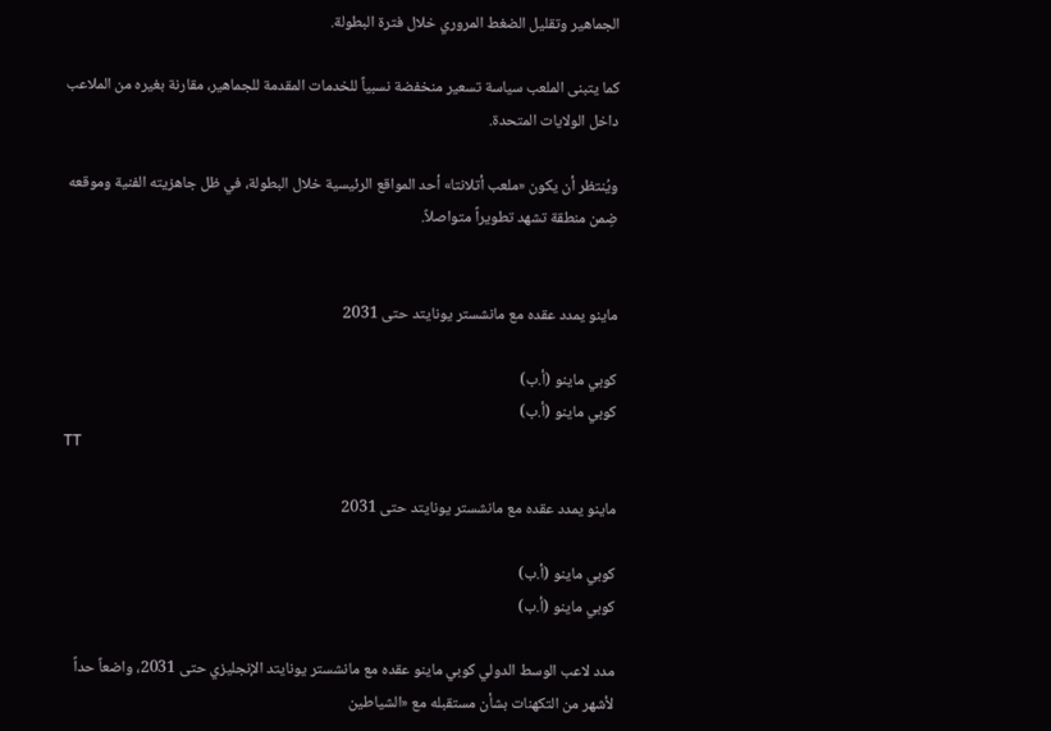الجماهير وتقليل الضغط المروري خلال فترة البطولة.

كما يتبنى الملعب سياسة تسعير منخفضة نسبياً للخدمات المقدمة للجماهير، مقارنة بغيره من الملاعب داخل الولايات المتحدة.

ويُنتظر أن يكون «ملعب أتلانتا» أحد المواقع الرئيسية خلال البطولة، في ظل جاهزيته الفنية وموقعه ضِمن منطقة تشهد تطويراً متواصلاً.


ماينو يمدد عقده مع مانشستر يونايتد حتى 2031

كوبي ماينو (أ.ب)
كوبي ماينو (أ.ب)
TT

ماينو يمدد عقده مع مانشستر يونايتد حتى 2031

كوبي ماينو (أ.ب)
كوبي ماينو (أ.ب)

مدد لاعب الوسط الدولي كوبي ماينو عقده مع مانشستر يونايتد الإنجليزي حتى 2031، واضعاً حداً لأشهر من التكهنات بشأن مستقبله مع «الشياطين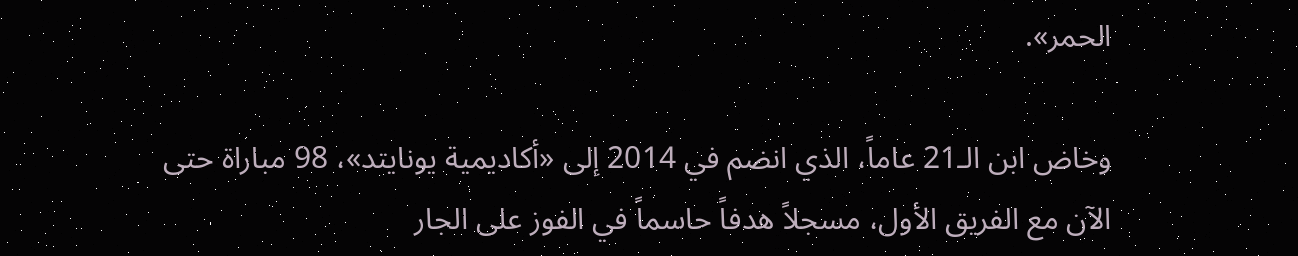الحمر».

وخاض ابن الـ21 عاماً، الذي انضم في 2014 إلى «أكاديمية يونايتد»، 98 مباراة حتى الآن مع الفريق الأول، مسجلاً هدفاً حاسماً في الفوز على الجار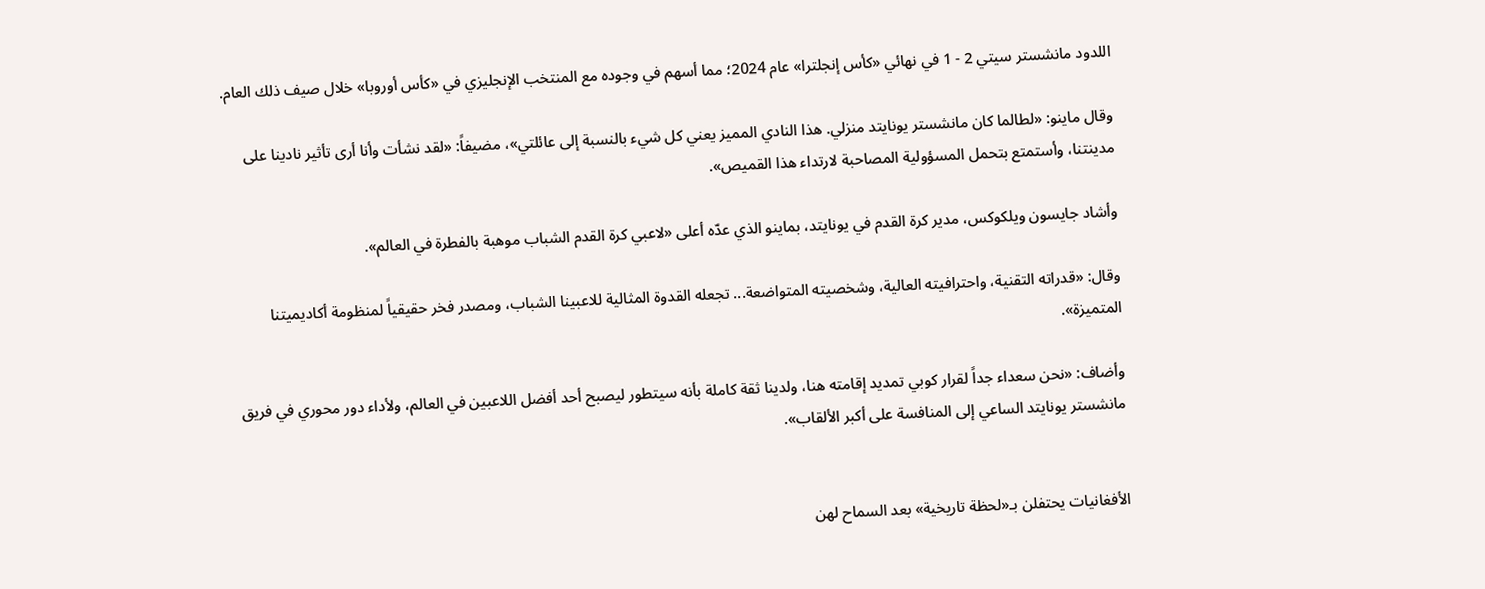اللدود مانشستر سيتي 2 - 1 في نهائي «كأس إنجلترا» عام 2024؛ مما أسهم في وجوده مع المنتخب الإنجليزي في «كأس أوروبا» خلال صيف ذلك العام.

وقال ماينو: «لطالما كان مانشستر يونايتد منزلي. هذا النادي المميز يعني كل شيء بالنسبة إلى عائلتي»، مضيفاً: «لقد نشأت وأنا أرى تأثير نادينا على مدينتنا، وأستمتع بتحمل المسؤولية المصاحبة لارتداء هذا القميص».

وأشاد جايسون ويلكوكس، مدير كرة القدم في يونايتد، بماينو الذي عدّه أعلى «لاعبي كرة القدم الشباب موهبة بالفطرة في العالم».

وقال: «قدراته التقنية، واحترافيته العالية، وشخصيته المتواضعة... تجعله القدوة المثالية للاعبينا الشباب، ومصدر فخر حقيقياً لمنظومة أكاديميتنا المتميزة».

وأضاف: «نحن سعداء جداً لقرار كوبي تمديد إقامته هنا، ولدينا ثقة كاملة بأنه سيتطور ليصبح أحد أفضل اللاعبين في العالم، ولأداء دور محوري في فريق مانشستر يونايتد الساعي إلى المنافسة على أكبر الألقاب».


الأفغانيات يحتفلن بـ«لحظة تاريخية» بعد السماح لهن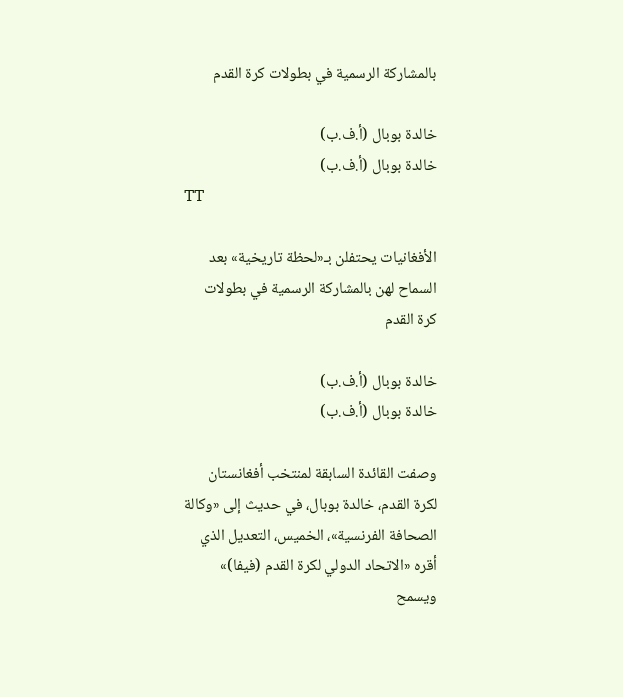بالمشاركة الرسمية في بطولات كرة القدم

خالدة بوبال (أ.ف.ب)
خالدة بوبال (أ.ف.ب)
TT

الأفغانيات يحتفلن بـ«لحظة تاريخية» بعد السماح لهن بالمشاركة الرسمية في بطولات كرة القدم

خالدة بوبال (أ.ف.ب)
خالدة بوبال (أ.ف.ب)

وصفت القائدة السابقة لمنتخب أفغانستان لكرة القدم، خالدة بوبال، في حديث إلى «وكالة الصحافة الفرنسية»، الخميس، التعديل الذي أقره «الاتحاد الدولي لكرة القدم (فيفا)» ويسمح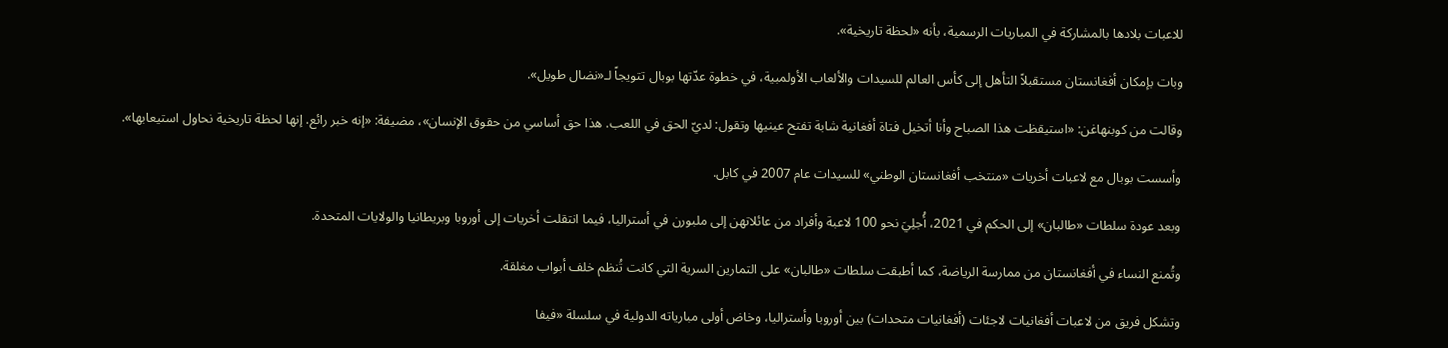للاعبات بلادها بالمشاركة في المباريات الرسمية، بأنه «لحظة تاريخية».

وبات بإمكان أفغانستان مستقبلاً التأهل إلى كأس العالم للسيدات والألعاب الأولمبية، في خطوة عدّتها بوبال تتويجاً لـ«نضال طويل».

وقالت من كوبنهاغن: «استيقظت هذا الصباح وأنا أتخيل فتاة أفغانية شابة تفتح عينيها وتقول: لديّ الحق في اللعب. هذا حق أساسي من حقوق الإنسان»، مضيفة: «إنه خبر رائع. إنها لحظة تاريخية نحاول استيعابها».

وأسست بوبال مع لاعبات أخريات «منتخب أفغانستان الوطني» للسيدات عام 2007 في كابل.

وبعد عودة سلطات «طالبان» إلى الحكم في 2021، أُجلِيَ نحو 100 لاعبة وأفراد من عائلاتهن إلى ملبورن في أستراليا، فيما انتقلت أخريات إلى أوروبا وبريطانيا والولايات المتحدة.

وتُمنع النساء في أفغانستان من ممارسة الرياضة، كما أطبقت سلطات «طالبان» على التمارين السرية التي كانت تُنظم خلف أبواب مغلقة.

وتشكل فريق من لاعبات أفغانيات لاجئات (أفغانيات متحدات) بين أوروبا وأستراليا، وخاض أولى مبارياته الدولية في سلسلة «فيفا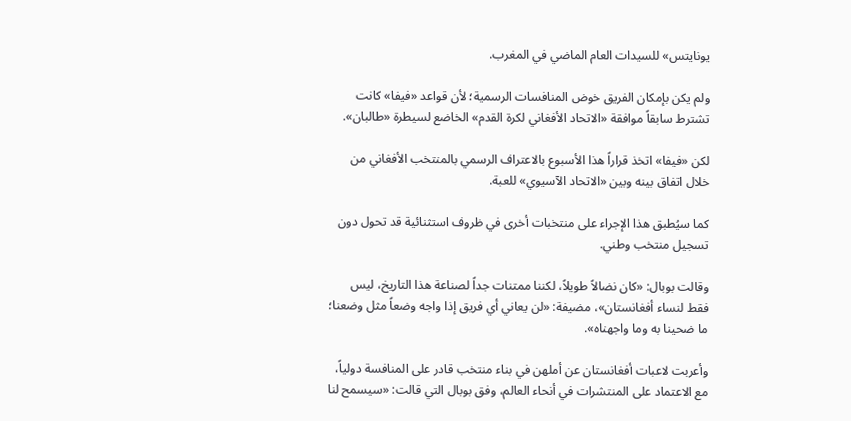يونايتس» للسيدات العام الماضي في المغرب.

ولم يكن بإمكان الفريق خوض المنافسات الرسمية؛ لأن قواعد «فيفا» كانت تشترط سابقاً موافقة «الاتحاد الأفغاني لكرة القدم» الخاضع لسيطرة «طالبان».

لكن «فيفا» اتخذ قراراً هذا الأسبوع بالاعتراف الرسمي بالمنتخب الأفغاني من خلال اتفاق بينه وبين «الاتحاد الآسيوي» للعبة.

كما سيُطبق هذا الإجراء على منتخبات أخرى في ظروف استثنائية قد تحول دون تسجيل منتخب وطني.

وقالت بوبال: «كان نضالاً طويلاً، لكننا ممتنات جداً لصناعة هذا التاريخ، ليس فقط لنساء أفغانستان»، مضيفة: «لن يعاني أي فريق إذا واجه وضعاً مثل وضعنا؛ ما ضحينا به وما واجهناه».

وأعربت لاعبات أفغانستان عن أملهن في بناء منتخب قادر على المنافسة دولياً، مع الاعتماد على المنتشرات في أنحاء العالم، وفق بوبال التي قالت: «سيسمح لنا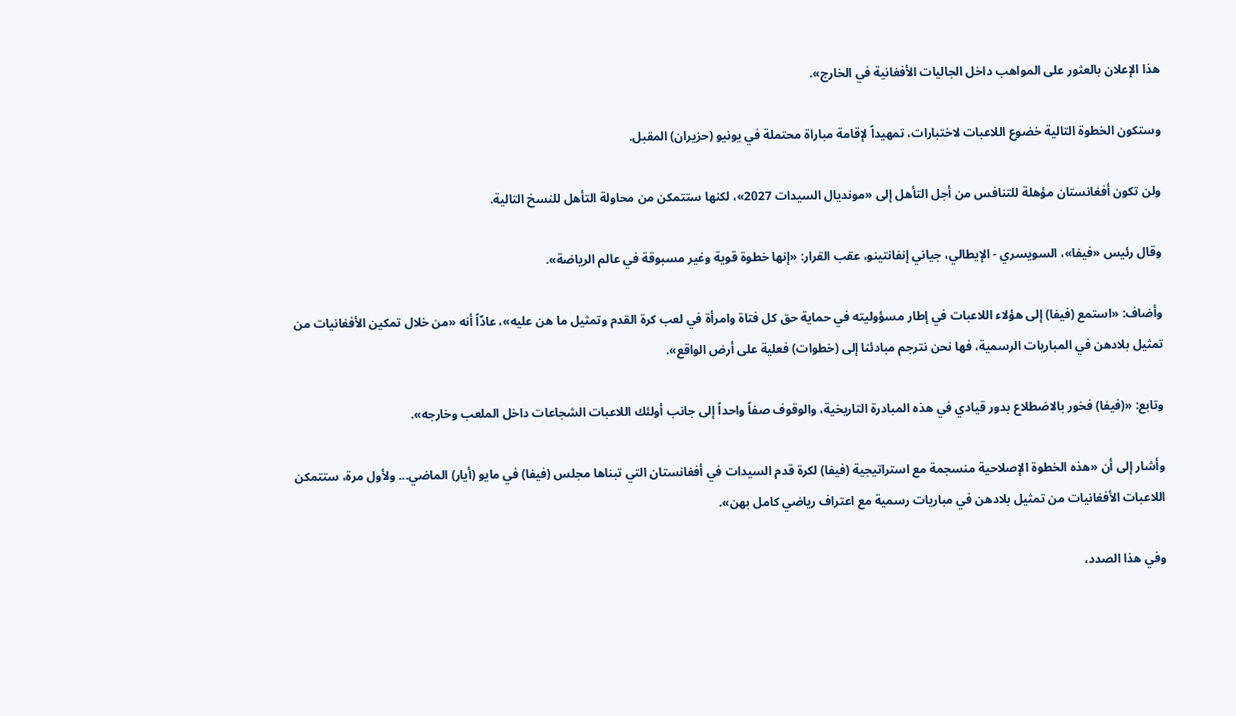هذا الإعلان بالعثور على المواهب داخل الجاليات الأفغانية في الخارج».

وستكون الخطوة التالية خضوع اللاعبات لاختبارات، تمهيداً لإقامة مباراة محتملة في يونيو (حزيران) المقبل.

ولن تكون أفغانستان مؤهلة للتنافس من أجل التأهل إلى «مونديال السيدات 2027»، لكنها ستتمكن من محاولة التأهل للنسخ التالية.

وقال رئيس «فيفا»، السويسري - الإيطالي، جياني إنفانتينو، عقب القرار: «إنها خطوة قوية وغير مسبوقة في عالم الرياضة».

وأضاف: «استمع (فيفا) إلى هؤلاء اللاعبات في إطار مسؤوليته في حماية حق كل فتاة وامرأة في لعب كرة القدم وتمثيل ما هن عليه»، عادّاً أنه «من خلال تمكين الأفغانيات من تمثيل بلادهن في المباريات الرسمية، فها نحن نترجم مبادئنا إلى (خطوات) فعلية على أرض الواقع».

وتابع: «(فيفا) فخور بالاضطلاع بدور قيادي في هذه المبادرة التاريخية، والوقوف صفاً واحداً إلى جانب أولئك اللاعبات الشجاعات داخل الملعب وخارجه».

وأشار إلى أن «هذه الخطوة الإصلاحية منسجمة مع استراتيجية (فيفا) لكرة قدم السيدات في أفغانستان التي تبناها مجلس (فيفا) في مايو (أيار) الماضي... ولأول مرة، ستتمكن اللاعبات الأفغانيات من تمثيل بلادهن في مباريات رسمية مع اعتراف رياضي كامل بهن».

وفي هذا الصدد،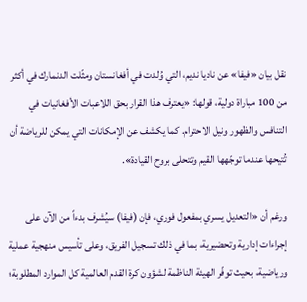نقل بيان «فيفا» عن ناديا نديم، التي وُلدت في أفغانستان ومثّلت الدنمارك في أكثر من 100 مباراة دولية، قولها: «يعترف هذا القرار بحق اللاعبات الأفغانيات في التنافس والظهور ونيل الاحترام. كما يكشف عن الإمكانات التي يمكن للرياضة أن تُتيحها عندما توجّهها القيم وتتحلى بروح القيادة».

ورغم أن «التعديل يسري بمفعول فوري، فإن (فيفا) سيُشرف بدءاً من الآن على إجراءات إدارية وتحضيرية، بما في ذلك تسجيل الفريق، وعلى تأسيس منهجية عملية ورياضية، بحيث توفّر الهيئة الناظمة لشؤون كرة القدم العالمية كل الموارد المطلوبة؛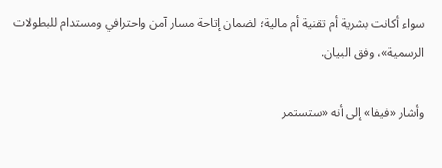سواء أكانت بشرية أم تقنية أم مالية؛ لضمان إتاحة مسار آمن واحترافي ومستدام للبطولات الرسمية»، وفق البيان.

وأشار «فيفا» إلى أنه «ستستمر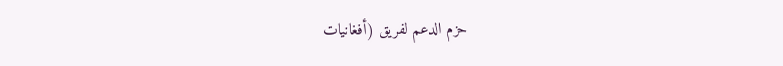حزم الدعم لفريق (أفغانيات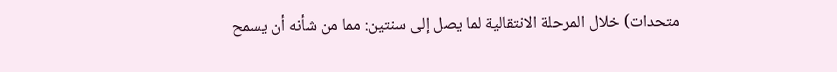متحدات) خلال المرحلة الانتقالية لما يصل إلى سنتين: مما من شأنه أن يسمح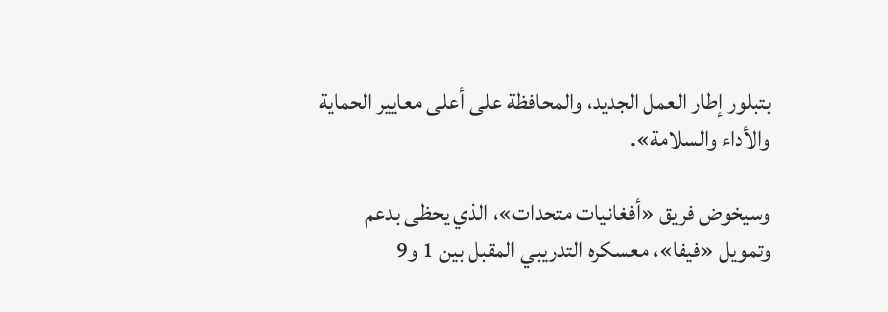بتبلور إطار العمل الجديد، والمحافظة على أعلى معايير الحماية والأداء والسلامة».

وسيخوض فريق «أفغانيات متحدات»، الذي يحظى بدعم وتمويل «فيفا»، معسكره التدريبي المقبل بين 1 و9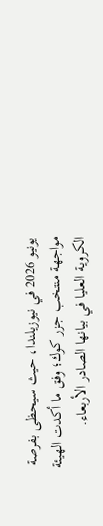يونيو 2026 في نيوزيلندا، حيث سيحظى بفرصة مواجهة منتخب جزر كوك؛ وفق ما أكدت الهيئة الكروية العليا في بيانها الصادر الأربعاء.